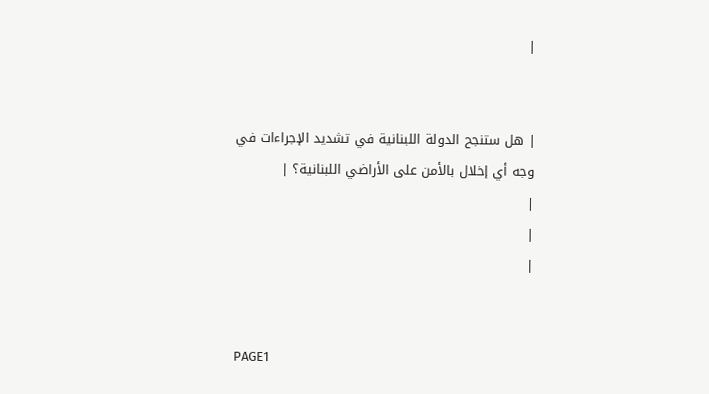|


| هل ستنجح الدولة اللبنانية في تشديد الإجراءات في وجه أي إخلال بالأمن على الأراضي اللبنانية؟ |
|
|
|


PAGE1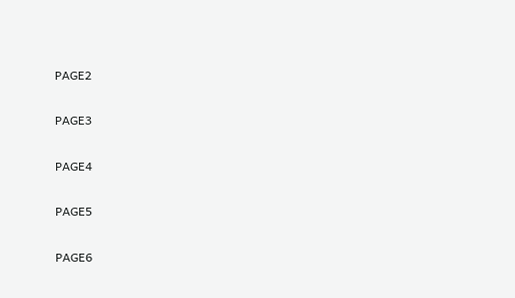PAGE2

PAGE3

PAGE4

PAGE5

PAGE6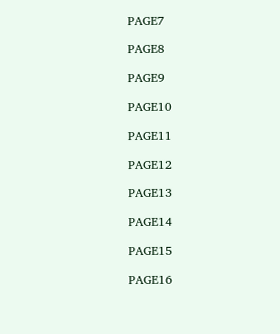PAGE7

PAGE8

PAGE9

PAGE10

PAGE11

PAGE12

PAGE13

PAGE14

PAGE15

PAGE16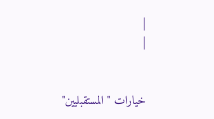|
|


خيارات "المستقبليين"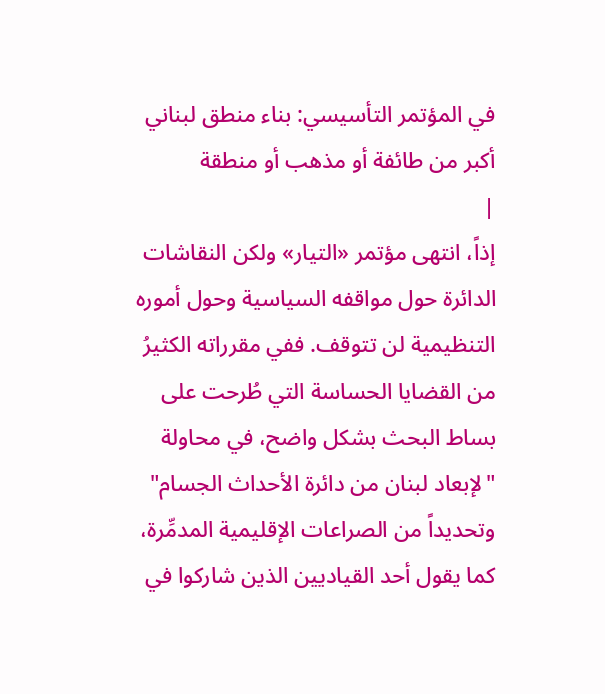في المؤتمر التأسيسي: بناء منطق لبناني أكبر من طائفة أو مذهب أو منطقة
|
إذاً، انتهى مؤتمر «التيار» ولكن النقاشات الدائرة حول مواقفه السياسية وحول أموره التنظيمية لن تتوقف. ففي مقرراته الكثيرُ من القضايا الحساسة التي طُرحت على بساط البحث بشكل واضح، في محاولة "لإبعاد لبنان من دائرة الأحداث الجسام" وتحديداً من الصراعات الإقليمية المدمِّرة، كما يقول أحد القياديين الذين شاركوا في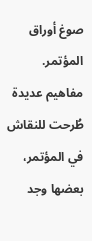صوغ أوراق المؤتمر. مفاهيم عديدة طُرحت للنقاش في المؤتمر، بعضها وجد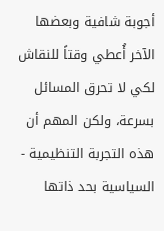أجوبة شافية وبعضها الآخر أُعطي وقتاً للنقاش لكي لا تحرق المسائل بسرعة، ولكن المهم أن هذه التجربة التنظيمية - السياسية بحد ذاتها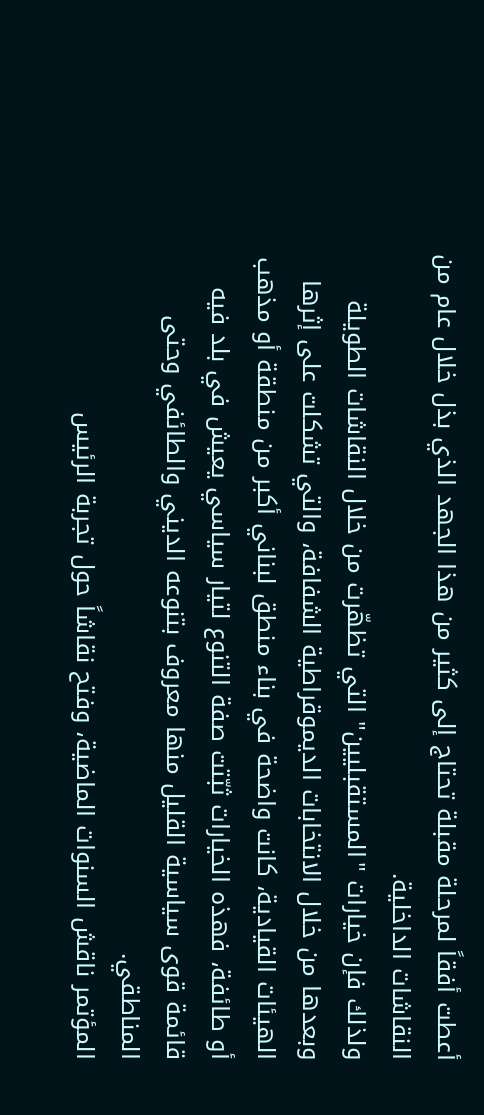أعطت أفقاً لمرحلة مقبلة تحتاج إلى كثير من هذا الجهد الذي بذل خلال عام من النقاشات الداخلية.
ولذلك فإن خيارات "المستقبليين" التي تظهّرت من خلال النقاشات الطويلة وبعدها من خلال الانتخابات الديموقراطية الشفافة، والتي تشكلت على إثرها الهيئات القيادية، كانت واضحة في بناء منطق لبناني أكبر من منطقة أو مذهب أو طائفة، فهذه الخيارات ثبّتت صفة التنوع لتيار سياسي يعيش في بلد فيه قائمة قوى سياسية القليل منها معروف بتنوعه الديني والطائفي وحتى المناطقي.
المؤتمر ناقش السنوات الماضية، وفتح نقاشاً حول تجربة الرئيس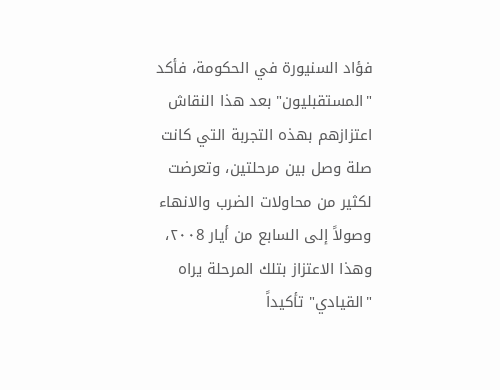فؤاد السنيورة في الحكومة، فأكد "المستقبليون" بعد هذا النقاش اعتزازهم بهذه التجربة التي كانت صلة وصل بين مرحلتين، وتعرضت لكثير من محاولات الضرب والانهاء وصولاً إلى السابع من أيار ٢٠٠8، وهذا الاعتزاز بتلك المرحلة يراه "القيادي" تأكيداً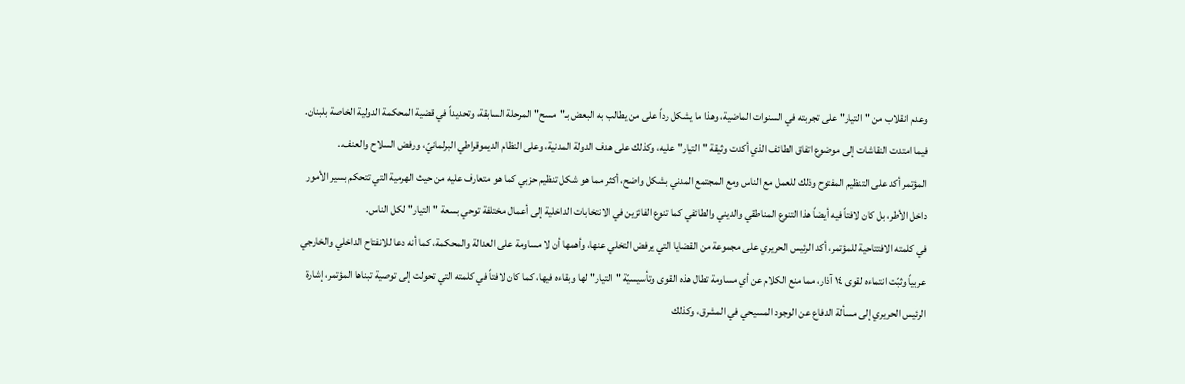وعدم انقلاب من "التيار" على تجربته في السنوات الماضية، وهذا ما يشكل رداً على من يطالب به البعض بـ"مسح" المرحلة السابقة، وتحديداً في قضية المحكمة الدولية الخاصة بلبنان.
فيما امتدت النقاشات إلى موضوع اتفاق الطائف الذي أكدت وثيقة "التيار" عليه، وكذلك على هدف الدولة المدنية، وعلى النظام الديموقراطي البرلمانيّ، ورفض السلاح والعنف..
المؤتمر أكد على التنظيم المفتوح وذلك للعمل مع الناس ومع المجتمع المدني بشكل واضح، أكثر مما هو شكل تنظيم حزبي كما هو متعارف عليه من حيث الهرمية التي تتحكم بسير الأمور داخل الأطر، بل كان لافتاً فيه أيضاً هذا التنوع المناطقي والديني والطائفي كما تنوع الفائزين في الانتخابات الداخلية إلى أعمال مختلفة توحي بسعة "التيار" لكل الناس.
في كلمته الافتتاحية للمؤتمر، أكد الرئيس الحريري على مجموعة من القضايا التي يرفض التخلي عنها، وأهمها أن لا مساومة على العدالة والمحكمة، كما أنه دعا للانفتاح الداخلي والخارجي عربياً وثبّت انتماءه لقوى ١٤ آذار، مما منع الكلام عن أي مساومة تطال هذه القوى وتأسيسيّة "التيار" لها وبقاءه فيها، كما كان لافتاً في كلمته التي تحولت إلى توصية تبناها المؤتمر، إشارة الرئيس الحريري إلى مسألة الدفاع عن الوجود المسيحي في المشرق، وكذلك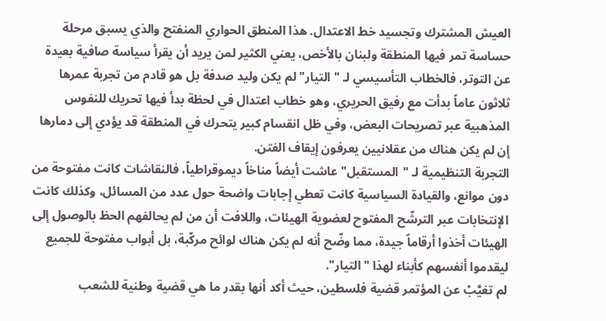العيش المشترك وتجسيد خط الاعتدال. هذا المنطق الحواري المنفتح والذي يسبق مرحلة حساسة تمر فيها المنطقة ولبنان بالأخص، يعني الكثير لمن يريد أن يقرأ سياسة صافية بعيدة عن التوتر، فالخطاب التأسيسي لـ "التيار" لم يكن وليد صدفة بل هو قادم من تجربة عمرها ثلاثون عاماً بدأت مع رفيق الحريري، وهو خطاب اعتدال في لحظة بدأ فيها تحريك للنفوس المذهبية عبر تصريحات البعض، وفي ظل انقسام كبير يتحرك في المنطقة قد يؤدي إلى دمارها إن لم يكن هناك من عقلانيين يعرفون إيقاف الفتن.
التجربة التنظيمية لـ "المستقبل" عاشت أيضاً مناخاً ديموقراطياً، فالنقاشات كانت مفتوحة من دون موانع، والقيادة السياسية كانت تعطي إجابات واضحة حول عدد من المسائل، وكذلك كانت الإنتخابات عبر الترشّح المفتوح لعضوية الهيئات، واللافت أن من لم يحالفهم الحظ بالوصول إلى الهيئات أخذوا أرقاماً جيدة، مما وضّح أنه لم يكن هناك لوائح مركّبة، بل أبواب مفتوحة للجميع ليقدموا أنفسهم كأبناء لهذا "التيار".
لم تغيَّبْ عن المؤتمر قضية فلسطين، حيث أكد أنها بقدر ما هي قضية وطنية للشعب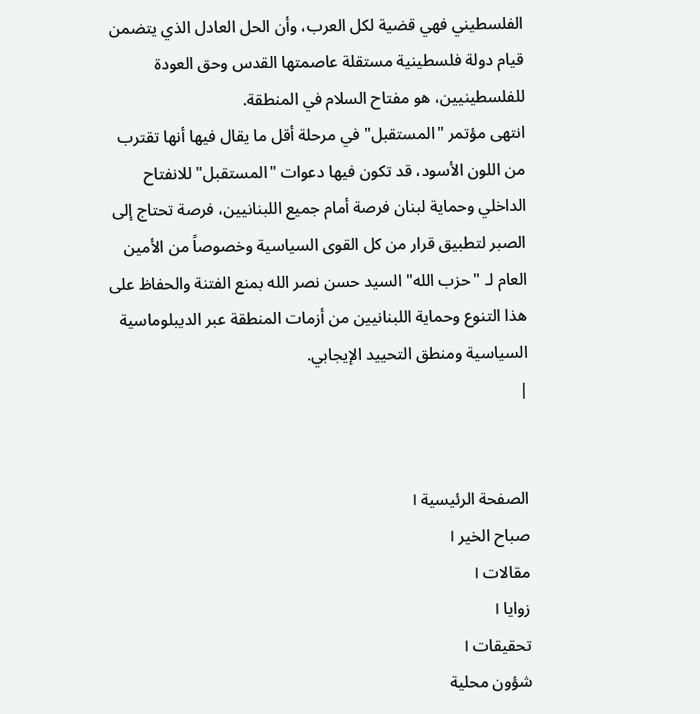الفلسطيني فهي قضية لكل العرب، وأن الحل العادل الذي يتضمن قيام دولة فلسطينية مستقلة عاصمتها القدس وحق العودة للفلسطينيين، هو مفتاح السلام في المنطقة.
انتهى مؤتمر "المستقبل" في مرحلة أقل ما يقال فيها أنها تقترب من اللون الأسود، قد تكون فيها دعوات "المستقبل" للانفتاح الداخلي وحماية لبنان فرصة أمام جميع اللبنانيين، فرصة تحتاج إلى الصبر لتطبيق قرار من كل القوى السياسية وخصوصاً من الأمين العام لـ "حزب الله" السيد حسن نصر الله بمنع الفتنة والحفاظ على هذا التنوع وحماية اللبنانيين من أزمات المنطقة عبر الديبلوماسية السياسية ومنطق التحييد الإيجابي.
|


الصفحة الرئيسية l
صباح الخير l
مقالات l
زوايا l
تحقيقات l
شؤون محلية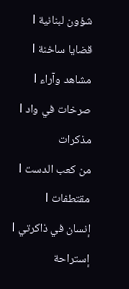شؤون لبنانية l
قضايا ساخنة l
مشاهد وآراء l
صرخات في واد l
مذكرات
من كعب الدست l
مقتطفات l
إنسان في ذاكرتي l
إستراحة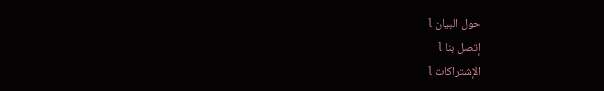حول البيان l
إتصل بنا l
الإشتراكات l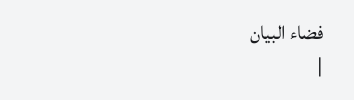فضاء البيان
|